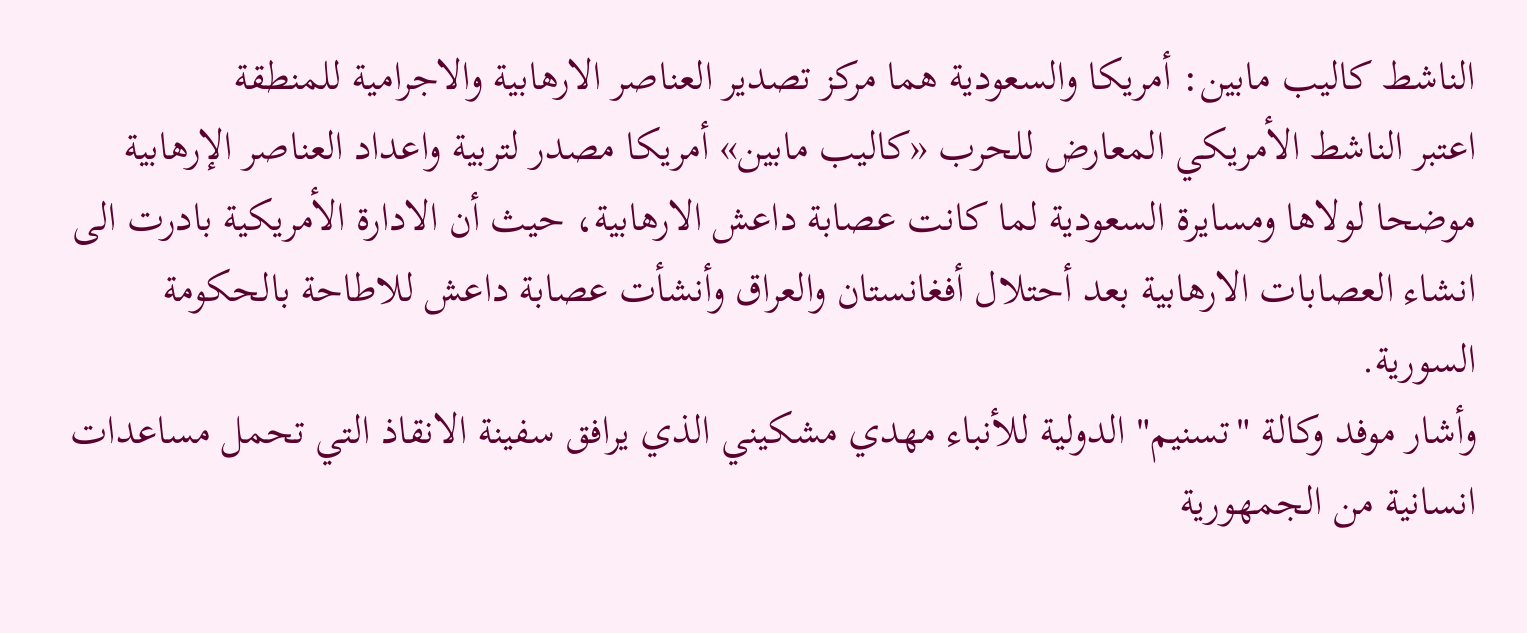الناشط كاليب مابين: أمريكا والسعودية هما مركز تصدير العناصر الارهابية والاجرامية للمنطقة
اعتبر الناشط الأمريكي المعارض للحرب «كاليب مابين» أمريكا مصدر لتربية واعداد العناصر الإرهابية موضحا لولاها ومسايرة السعودية لما كانت عصابة داعش الارهابية، حيث أن الادارة الأمريكية بادرت الى انشاء العصابات الارهابية بعد أحتلال أفغانستان والعراق وأنشأت عصابة داعش للاطاحة بالحكومة السورية.
وأشار موفد وكالة "تسنيم" الدولية للأنباء مهدي مشكيني الذي يرافق سفينة الانقاذ التي تحمل مساعدات انسانية من الجمهورية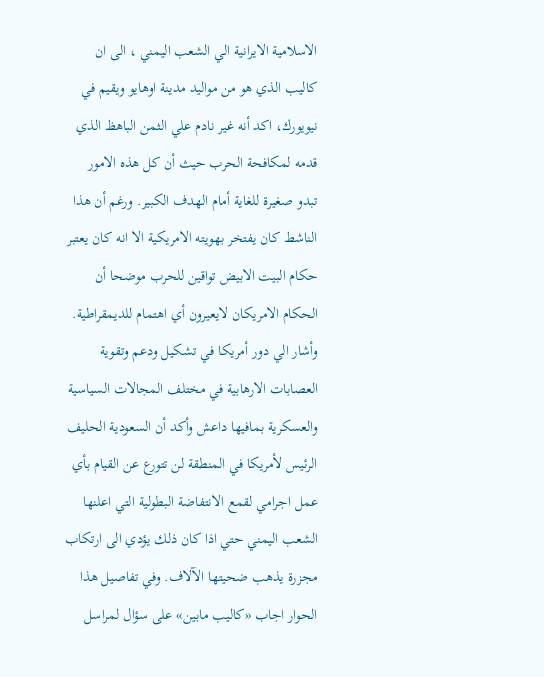الاسلامية الايرانية الي الشعب اليمني ، الى ان كاليب الذي هو من مواليد مدينة اوهايو ويقيم في نيويورك، اكد أنه غير نادم علي الثمن الباهظ الذي قدمه لمكافحة الحرب حيث أن كل هذه الامور تبدو صغيرة للغاية أمام الهدف الكبير. ورغم أن هذا الناشط كان يفتخر بهويته الامريكية الا انه كان يعتبر حكام البيت الابيض تواقين للحرب موضحا أن الحكام الامريكان لايعيرون أي اهتمام للديمقراطية. وأشار الي دور أمريكا في تشكيل ودعم وتقوية العصابات الارهابية في مختلف المجالات السياسية والعسكرية بمافيها داعش وأكد أن السعودية الحليف الرئيس لأمريكا في المنطقة لن تتورع عن القيام بأي عمل اجرامي لقمع الانتفاضة البطولية التي اعلنها الشعب اليمني حتي اذا كان ذلك يؤدي الى ارتكاب مجزرة يذهب ضحيتها الآلاف. وفي تفاصيل هذا الحوار اجاب «كاليب مابين» على سؤال لمراسل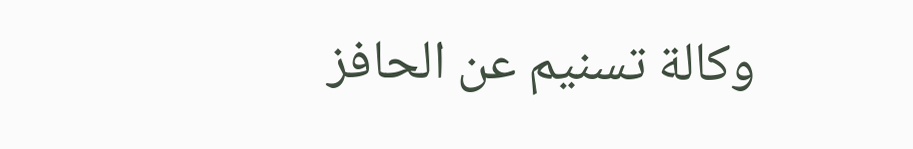وكالة تسنيم عن الحافز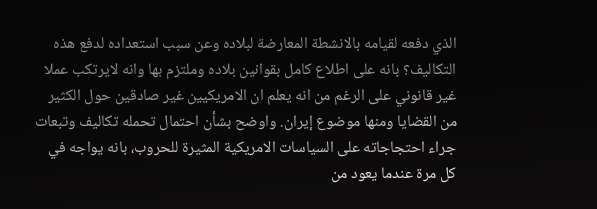الذي دفعه لقيامه بالانشطة المعارضة لبلاده وعن سبب استعداده لدفع هذه التكاليف؟ بانه على اطلاع كامل بقوانين بلاده وملتزم بها وانه لايرتكب عملا غير قانوني على الرغم من انه يعلم ان الامريكيين غير صادقين حول الكثير من القضايا ومنها موضوع إيران. واوضح بشأن احتمال تحمله تكاليف وتبعات جراء احتجاجاته على السياسات الامريكية المثيرة للحروب، بانه يواجه في كل مرة عندما يعود من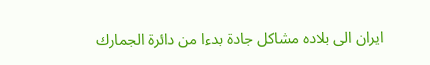ايران الى بلاده مشاكل جادة بدءا من دائرة الجمارك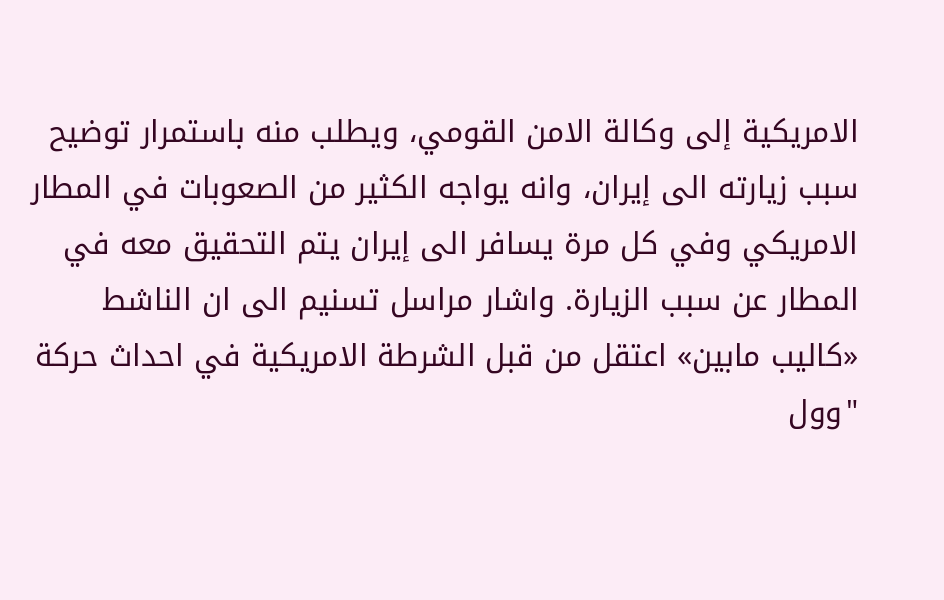الامريكية إلى وكالة الامن القومي، ويطلب منه باستمرار توضيح سبب زيارته الى إيران، وانه يواجه الكثير من الصعوبات في المطار الامريكي وفي كل مرة يسافر الى إيران يتم التحقيق معه في المطار عن سبب الزيارة. واشار مراسل تسنيم الى ان الناشط «كاليب مابين» اعتقل من قبل الشرطة الامريكية في احداث حركة "وول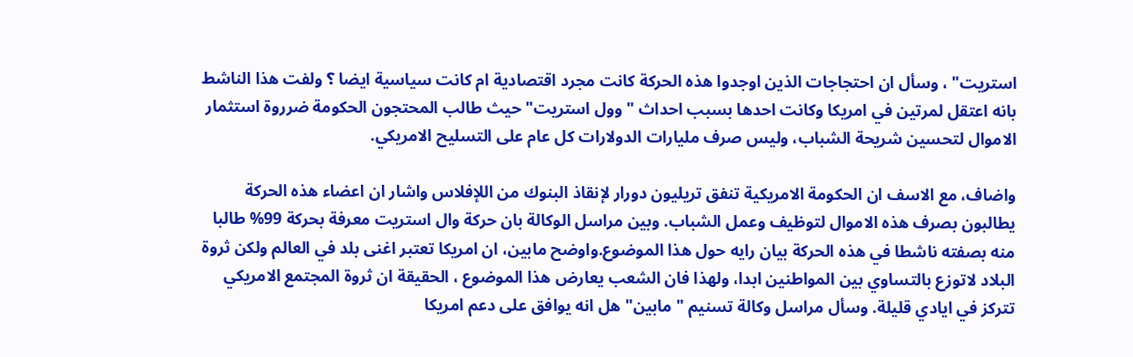استريت" ، وسأل ان احتجاجات الذين اوجدوا هذه الحركة كانت مجرد اقتصادية ام كانت سياسية ايضا ؟ ولفت هذا الناشط بانه اعتقل لمرتين في امريكا وكانت احدها بسبب احداث "وول استريت" حيث طالب المحتجون الحكومة ضرروة استثمار الاموال لتحسين شريحة الشباب، وليس صرف مليارات الدولارات كل عام على التسليح الامريكي.

واضاف، مع الاسف ان الحكومة الامريكية تنفق تريليون دورار لإنقاذ البنوك من اللإفلاس واشار ان اعضاء هذه الحركة يطالبون بصرف هذه الاموال لتوظيف وعمل الشباب. وبين مراسل الوكالة بان حركة وال استريت معرفة بحركة 99% طالبا منه بصفته ناشطا في هذه الحركة بيان رايه حول هذا الموضوع.واوضح مابين، ان امريكا تعتبر اغنى بلد في العالم ولكن ثروة البلاد لاتوزع بالتساوي بين المواطنين ابدا، ولهذا فان الشعب يعارض هذا الموضوع ، الحقيقة ان ثروة المجتمع الامريكي تتركز في ايادي قليلة. وسأل مراسل وكالة تسنيم "مابين" هل انه يوافق على دعم امريكا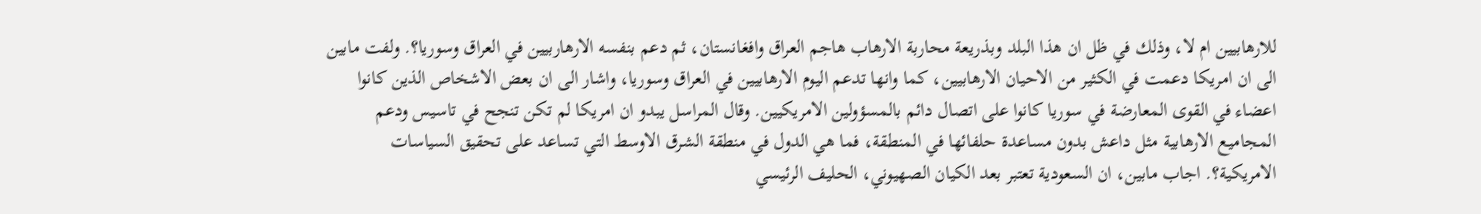للارهابيين ام لا، وذلك في ظل ان هذا البلد وبذريعة محاربة الارهاب هاجم العراق وافغانستان، ثم دعم بنفسه الارهاربيين في العراق وسوريا؟. ولفت مابين الى ان امريكا دعمت في الكثير من الاحيان الارهابيين، كما وانها تدعم اليوم الارهابيين في العراق وسوريا، واشار الى ان بعض الاشخاص الذين كانوا اعضاء في القوى المعارضة في سوريا كانوا على اتصال دائم بالمسؤولين الامريكيين. وقال المراسل يبدو ان امريكا لم تكن تنجح في تاسيس ودعم المجاميع الارهابية مثل داعش بدون مساعدة حلفائها في المنطقة، فما هي الدول في منطقة الشرق الاوسط التي تساعد على تحقيق السياسات الامريكية؟. اجاب مابين، ان السعودية تعتبر بعد الكيان الصهيوني، الحليف الرئيسي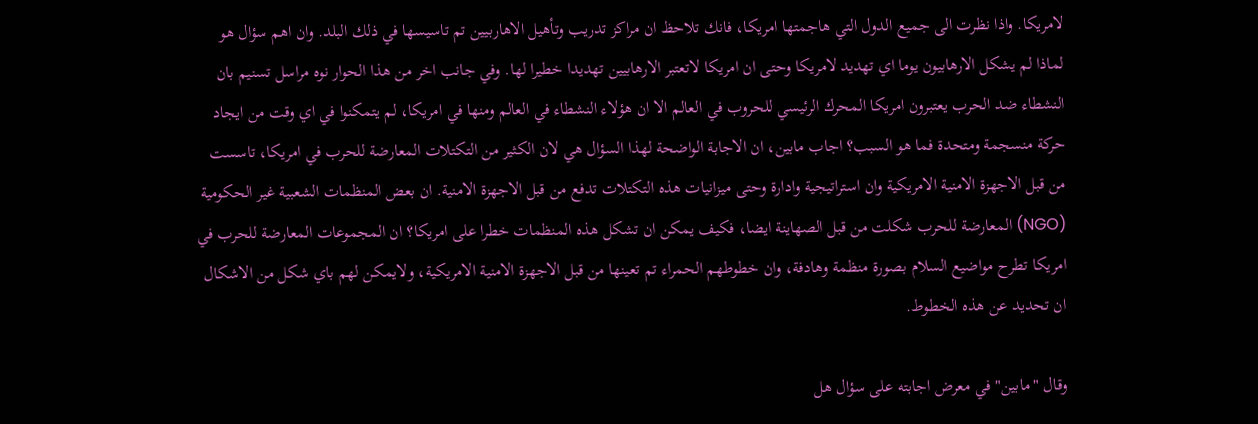لامريكا. واذا نظرت الى جميع الدول التي هاجمتها امريكا، فانك تلاحظ ان مراكز تدريب وتأهيل الاهاربيين تم تاسيسها في ذلك البلد. وان اهم سؤال هو لماذا لم يشكل الارهابيون يوما اي تهديد لامريكا وحتى ان امريكا لاتعتبر الارهابيين تهديدا خطيرا لها. وفي جانب اخر من هذا الحوار نوه مراسل تسنيم بان النشطاء ضد الحرب يعتبرون امريكا المحرك الرئيسي للحروب في العالم الا ان هؤلاء النشطاء في العالم ومنها في امريكا، لم يتمكنوا في اي وقت من ايجاد حركة منسجمة ومتحدة فما هو السبب؟ اجاب مابين، ان الاجابة الواضحة لهذا السؤال هي لان الكثير من التكتلات المعارضة للحرب في امريكا، تاسست من قبل الاجهزة الامنية الامريكية وان استراتيجية وادارة وحتى ميزانيات هذه التكتلات تدفع من قبل الاجهزة الامنية. ان بعض المنظمات الشعبية غير الحكومية (NGO) المعارضة للحرب شكلت من قبل الصهاينة ايضا، فكيف يمكن ان تشكل هذه المنظمات خطرا على امريكا؟ ان المجموعات المعارضة للحرب في امريكا تطرح مواضيع السلام بصورة منظمة وهادفة، وان خطوطهم الحمراء تم تعينها من قبل الاجهزة الامنية الامريكية، ولايمكن لهم باي شكل من الاشكال ان تحديد عن هذه الخطوط.

وقال "مابين" في معرض اجابته على سؤال هل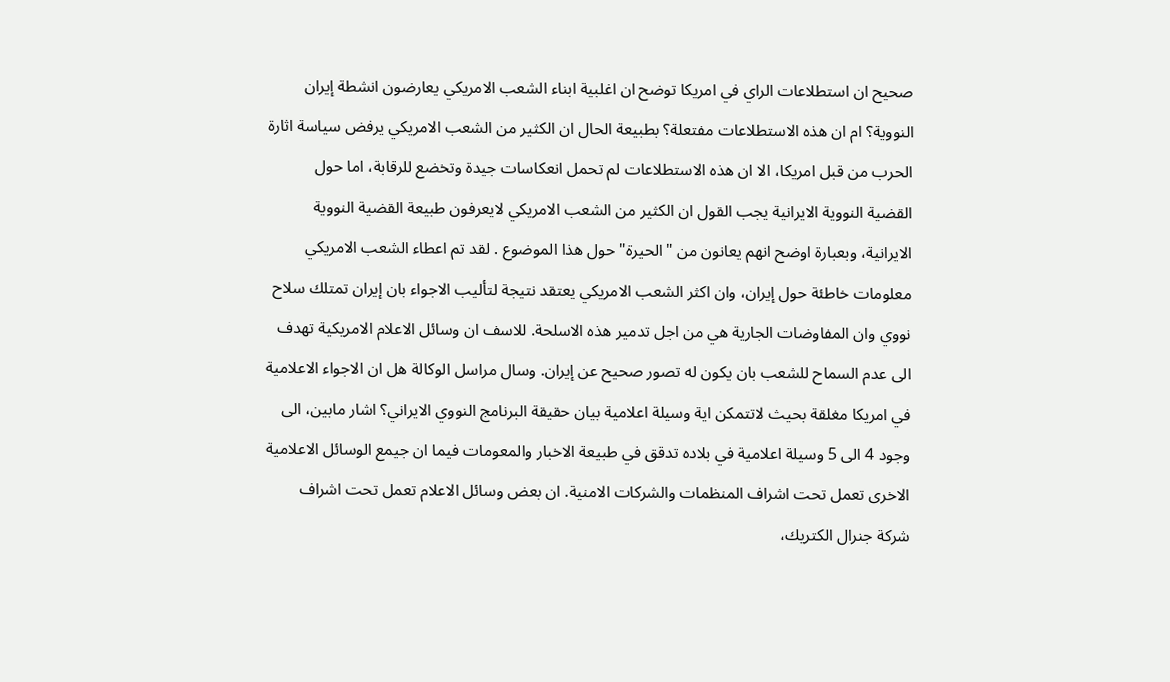صحيح ان استطلاعات الراي في امريكا توضح ان اغلبية ابناء الشعب الامريكي يعارضون انشطة إيران النووية؟ ام ان هذه الاستطلاعات مفتعلة؟ بطبيعة الحال ان الكثير من الشعب الامريكي يرفض سياسة اثارة الحرب من قبل امريكا، الا ان هذه الاستطلاعات لم تحمل انعكاسات جيدة وتخضع للرقابة، اما حول القضية النووية الايرانية يجب القول ان الكثير من الشعب الامريكي لايعرفون طبيعة القضية النووية الايرانية، وبعبارة اوضح انهم يعانون من "الحيرة" حول هذا الموضوع . لقد تم اعطاء الشعب الامريكي معلومات خاطئة حول إيران، وان اكثر الشعب الامريكي يعتقد نتيجة لتأليب الاجواء بان إيران تمتلك سلاح نووي وان المفاوضات الجارية هي من اجل تدمير هذه الاسلحة. للاسف ان وسائل الاعلام الامريكية تهدف الى عدم السماح للشعب بان يكون له تصور صحيح عن إيران. وسال مراسل الوكالة هل ان الاجواء الاعلامية في امريكا مغلقة بحيث لاتتمكن اية وسيلة اعلامية بيان حقيقة البرنامج النووي الايراني؟ اشار مابين، الى وجود 4 الى 5 وسيلة اعلامية في بلاده تدقق في طبيعة الاخبار والمعومات فيما ان جيمع الوسائل الاعلامية الاخرى تعمل تحت اشراف المنظمات والشركات الامنية. ان بعض وسائل الاعلام تعمل تحت اشراف شركة جنرال الكتريك،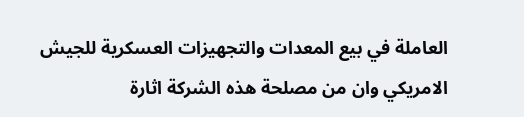العاملة في بيع المعدات والتجهيزات العسكرية للجيش الامريكي وان من مصلحة هذه الشركة اثارة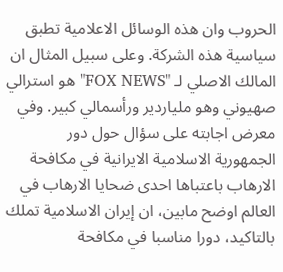الحروب وان هذه الوسائل الاعلامية تطبق سياسية هذه الشركة. وعلى سبيل المثال ان المالك الاصلي لـ "FOX NEWS" هو استرالي صهيوني وهو ملياردير ورأسمالي كبير. وفي معرض اجابته على سؤال حول دور الجمهورية الاسلامية الايرانية في مكافحة الارهاب باعتباها احدى ضحايا الارهاب في العالم اوضح مابين، ان إيران الاسلامية تملك بالتاكيد، دورا مناسبا في مكافحة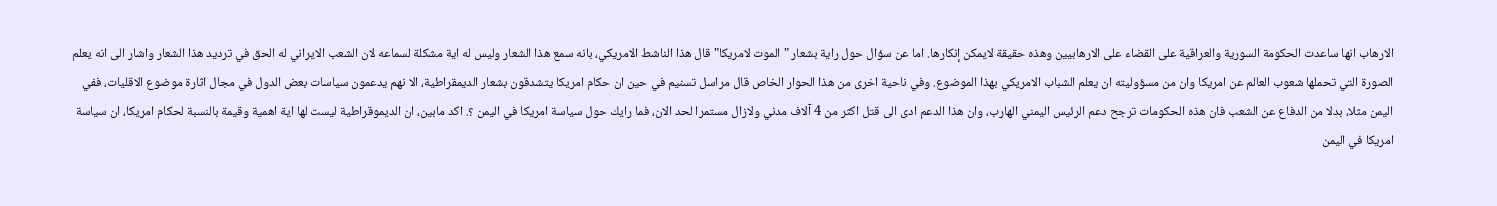الارهاب انها ساعدت الحكومة السورية والعراقية على القضاء على الارهابيين وهذه حقيقة لايمكن إنكارها. اما عن سؤال حول راية بشعار "الموت لامريكا" قال هذا الناشط الامريكي، بانه سمع هذا الشعار وليس له اية مشكلة لسماعه لان الشعب الايراني له الحق في ترديد هذا الشعار واشار الى انه يعلم الصورة التي تحملها شعوب العالم عن امريكا وان من مسؤوليته ان يعلم الشباب الامريكي بهذا الموضوع. وفي ناحية اخرى من هذا الحوار الخاص قال مراسل تسنيم في حين ان حكام امريكا يتشدقون بشعار الديمقراطية، الا نهم يدعمون سياسات بعض الدول في مجال اثارة موضوع الاقليات، ففي اليمن مثلا، بدلا من الدفاع عن الشعب فان هذه الحكومات ترجح دعم الرئيس اليمني الهارب، وان هذا الدعم ادى الى قتل اكثر من 4 آلاف مدني ولازال مستمرا لحد الان، فما رايك حول سياسة امريكا في اليمن ؟. اكد مابين، ان الديموقراطية ليست لها اية اهمية وقيمة بالنسبة لحكام امريكا، ان سياسة امريكا في اليمن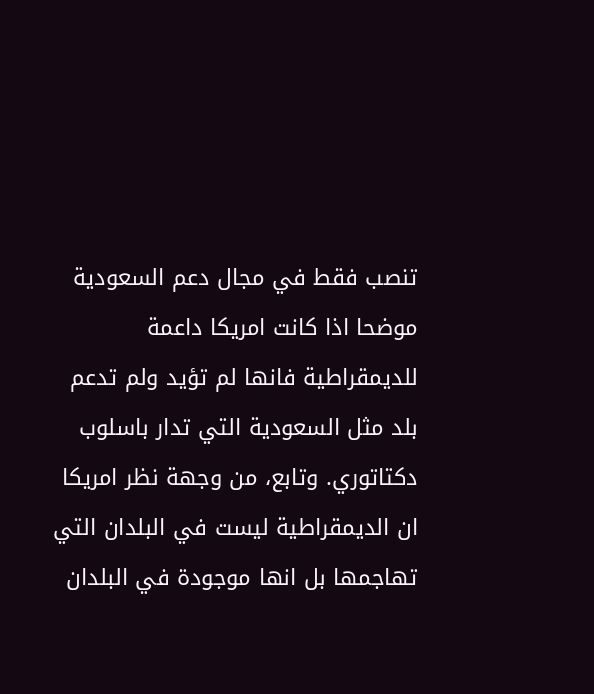تنصب فقط في مجال دعم السعودية موضحا اذا كانت امريكا داعمة للديمقراطية فانها لم تؤيد ولم تدعم بلد مثل السعودية التي تدار باسلوب دكتاتوري. وتابع، من وجهة نظر امريكا ان الديمقراطية ليست في البلدان التي تهاجمها بل انها موجودة في البلدان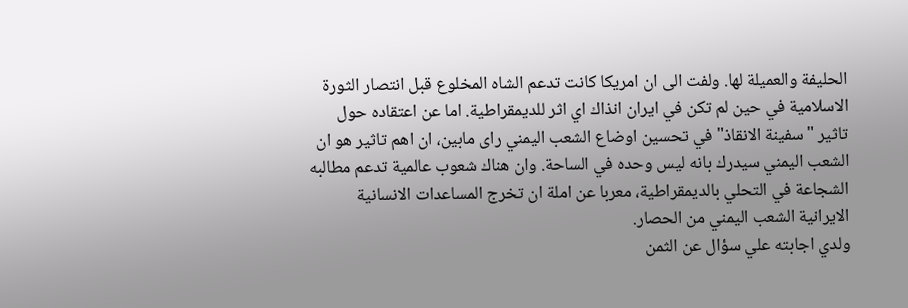الحليفة والعميلة لها. ولفت الى ان امريكا كانت تدعم الشاه المخلوع قبل انتصار الثورة الاسلامية في حين لم تكن في ايران انذاك اي اثر للديمقراطية. اما عن اعتقاده حول تاثير "سفينة الانقاذ" في تحسين اوضاع الشعب اليمني راى مابين، ان اهم تاثير هو ان الشعب اليمني سيدرك بانه ليس وحده في الساحة. وان هناك شعوب عالمية تدعم مطالبه الشجاعة في التحلي بالديمقراطية، معربا عن املة ان تخرج المساعدات الانسانية الايرانية الشعب اليمني من الحصار.
ولدي اجابته علي سؤال عن الثمن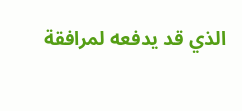الذي قد يدفعه لمرافقة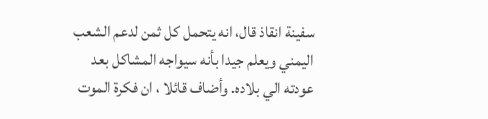سفينة انقاذ قال، انه يتحمل كل ثمن لدعم الشعب اليمني ويعلم جيدا بأنه سيواجه المشاكل بعد عودته الي بلاده. وأضاف قائلا ، ان فكرة الموت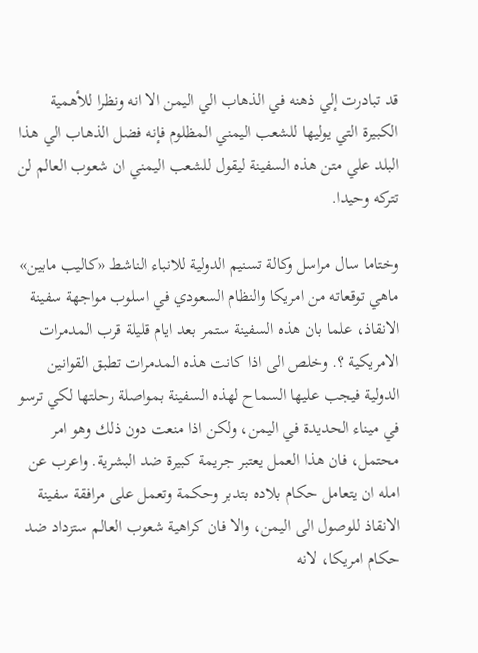قد تبادرت إلي ذهنه في الذهاب الي اليمن الا انه ونظرا للأهمية الكبيرة التي يوليها للشعب اليمني المظلوم فإنه فضل الذهاب الي هذا البلد علي متن هذه السفينة ليقول للشعب اليمني ان شعوب العالم لن تتركه وحيدا.

وختاما سال مراسل وكالة تسنيم الدولية للانباء الناشط «كاليب مابين» ماهي توقعاته من امريكا والنظام السعودي في اسلوب مواجهة سفينة الانقاذ، علما بان هذه السفينة ستمر بعد ايام قليلة قرب المدمرات الامريكية ؟. وخلص الى اذا كانت هذه المدمرات تطبق القوانين الدولية فيجب عليها السماح لهذه السفينة بمواصلة رحلتها لكي ترسو في ميناء الحديدة في اليمن، ولكن اذا منعت دون ذلك وهو امر محتمل، فان هذا العمل يعتبر جريمة كبيرة ضد البشرية. واعرب عن امله ان يتعامل حكام بلاده بتدبر وحكمة وتعمل على مرافقة سفينة الانقاذ للوصول الى اليمن، والا فان كراهية شعوب العالم ستزداد ضد حكام امريكا، لانه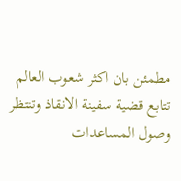مطمئن بان اكثر شعوب العالم تتابع قضية سفينة الانقاذ وتنتظر وصول المساعدات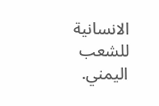الانسانية للشعب اليمني.